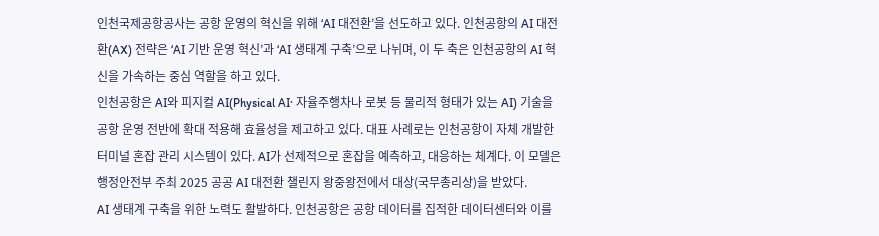인천국제공항공사는 공항 운영의 혁신을 위해 ‘AI 대전환’을 선도하고 있다. 인천공항의 AI 대전환(AX) 전략은 ‘AI 기반 운영 혁신’과 ‘AI 생태계 구축’으로 나뉘며, 이 두 축은 인천공항의 AI 혁신을 가속하는 중심 역할을 하고 있다.
인천공항은 AI와 피지컬 AI(Physical AI· 자율주행차나 로봇 등 물리적 형태가 있는 AI) 기술을 공항 운영 전반에 확대 적용해 효율성을 제고하고 있다. 대표 사례로는 인천공항이 자체 개발한 터미널 혼잡 관리 시스템이 있다. AI가 선제적으로 혼잡을 예측하고, 대응하는 체계다. 이 모델은 행정안전부 주최 2025 공공 AI 대전환 챌린지 왕중왕전에서 대상(국무총리상)을 받았다.
AI 생태계 구축을 위한 노력도 활발하다. 인천공항은 공항 데이터를 집적한 데이터센터와 이를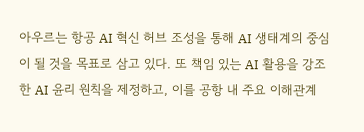아우르는 항공 AI 혁신 허브 조성을 통해 AI 생태계의 중심이 될 것을 목표로 삼고 있다. 또 책임 있는 AI 활용을 강조한 AI 윤리 원칙을 제정하고, 이를 공항 내 주요 이해관계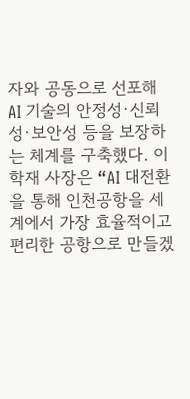자와 공동으로 선포해 AI 기술의 안정성·신뢰성·보안성 등을 보장하는 체계를 구축했다. 이학재 사장은 “AI 대전환을 통해 인천공항을 세계에서 가장 효율적이고 편리한 공항으로 만들겠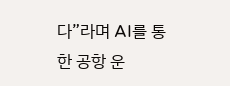다”라며 AI를 통한 공항 운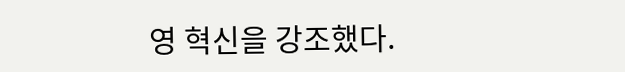영 혁신을 강조했다.